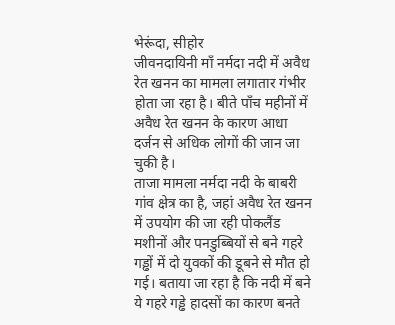भेरूंदा, सीहोर
जीवनदायिनी माँ नर्मदा नदी में अवैध रेत खनन का मामला लगातार गंभीर होता जा रहा है। बीते पाँच महीनों में अवैध रेत खनन के कारण आधा दर्जन से अधिक लोगों की जान जा चुकी है।
ताजा मामला नर्मदा नदी के बाबरी गांव क्षेत्र का है, जहां अवैध रेत खनन में उपयोग की जा रही पोकलैंड मशीनों और पनडुब्बियों से बने गहरे गड्ढों में दो युवकों की डूबने से मौत हो गई। बताया जा रहा है कि नदी में बने ये गहरे गड्ढे हादसों का कारण बनते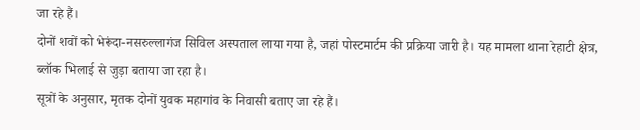जा रहे हैं।
दोनों शवों को भेरूंदा-नसरुल्लागंज सिविल अस्पताल लाया गया है, जहां पोस्टमार्टम की प्रक्रिया जारी है। यह मामला थाना रेहाटी क्षेत्र, ब्लॉक भिलाई से जुड़ा बताया जा रहा है।
सूत्रों के अनुसार, मृतक दोनों युवक महागांव के निवासी बताए जा रहे हैं।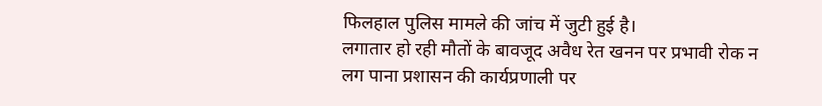फिलहाल पुलिस मामले की जांच में जुटी हुई है।
लगातार हो रही मौतों के बावजूद अवैध रेत खनन पर प्रभावी रोक न लग पाना प्रशासन की कार्यप्रणाली पर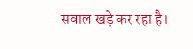सवाल खड़े कर रहा है।